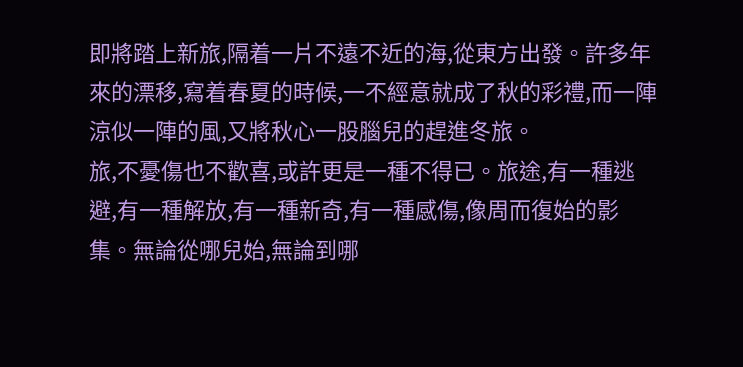即將踏上新旅,隔着一片不遠不近的海,從東方出發。許多年來的漂移,寫着春夏的時候,一不經意就成了秋的彩禮,而一陣涼似一陣的風,又將秋心一股腦兒的趕進冬旅。
旅,不憂傷也不歡喜,或許更是一種不得已。旅途,有一種逃避,有一種解放,有一種新奇,有一種感傷,像周而復始的影集。無論從哪兒始,無論到哪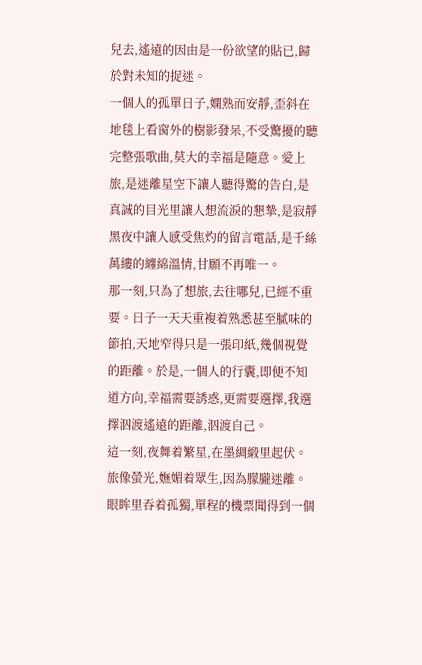兒去,遙遠的因由是一份欲望的貼已,歸於對未知的捉迷。
一個人的孤單日子,嫻熟而安靜,歪斜在地毯上看窗外的樹影發呆,不受驚擾的聽完整張歌曲,莫大的幸福是隨意。愛上旅,是迷離星空下讓人聽得驚的告白,是真誠的目光里讓人想流淚的懇摯,是寂靜黑夜中讓人感受焦灼的留言電話,是千絲萬縷的纏綿溫情,甘願不再唯一。
那一刻,只為了想旅,去往哪兒,已經不重要。日子一天天重複着熟悉甚至膩味的節拍,天地窄得只是一張印紙,幾個視覺的距離。於是,一個人的行囊,即便不知道方向,幸福需要誘惑,更需要選擇,我選擇泅渡遙遠的距離,泅渡自己。
這一刻,夜舞着繁星,在墨綢緞里起伏。旅像螢光,嫵媚着眾生,因為朦朧迷離。眼眸里吞着孤獨,單程的機票聞得到一個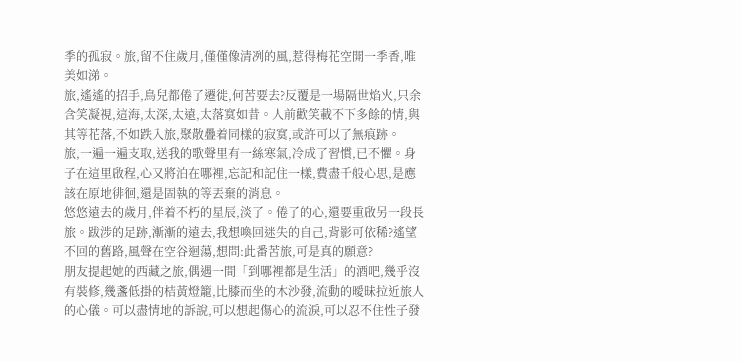季的孤寂。旅,留不住歲月,僅僅像清冽的風,惹得梅花空開一季香,唯美如涕。
旅,遙遙的招手,鳥兒都倦了遷徙,何苦要去?反覆是一場隔世焰火,只余含笑凝視,這海,太深,太遠,太落寞如昔。人前歡笑載不下多餘的情,與其等花落,不如跌入旅,聚散疊着同樣的寂寞,或許可以了無痕跡。
旅,一遍一遍支取,送我的歌聲里有一絲寒氣,冷成了習慣,已不懼。身子在這里啟程,心又將泊在哪裡,忘記和記住一樣,費盡千般心思,是應該在原地徘徊,還是固執的等丟棄的消息。
悠悠遠去的歲月,伴着不朽的星辰,淡了。倦了的心,還要重啟另一段長旅。跋涉的足跡,漸漸的遠去,我想喚回迷失的自己,背影可依稀?遙望不回的舊路,風聲在空谷迴蕩,想問:此番苦旅,可是真的願意?
朋友提起她的西藏之旅,偶遇一間「到哪裡都是生活」的酒吧,幾乎沒有裝修,幾盞低掛的桔黃燈籠,比膝而坐的木沙發,流動的曖昧拉近旅人的心儀。可以盡情地的訴說,可以想起傷心的流淚,可以忍不住性子發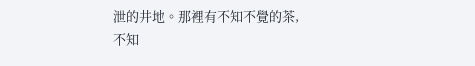泄的井地。那裡有不知不覺的茶,不知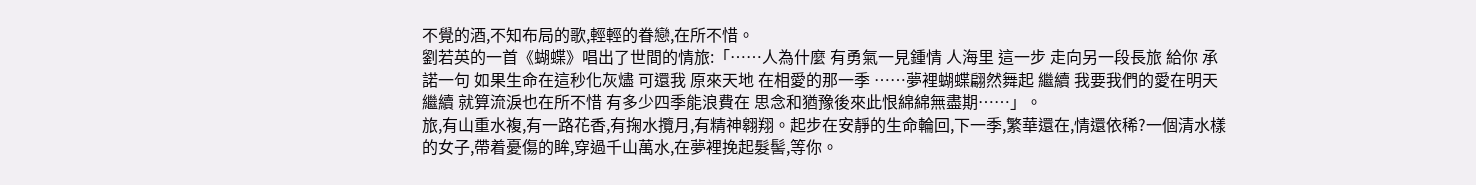不覺的酒,不知布局的歌,輕輕的眷戀,在所不惜。
劉若英的一首《蝴蝶》唱出了世間的情旅:「……人為什麼 有勇氣一見鍾情 人海里 這一步 走向另一段長旅 給你 承諾一句 如果生命在這秒化灰燼 可還我 原來天地 在相愛的那一季 ……夢裡蝴蝶翩然舞起 繼續 我要我們的愛在明天 繼續 就算流淚也在所不惜 有多少四季能浪費在 思念和猶豫後來此恨綿綿無盡期……」。
旅,有山重水複,有一路花香,有掬水攬月,有精神翱翔。起步在安靜的生命輪回,下一季,繁華還在,情還依稀?一個清水樣的女子,帶着憂傷的眸,穿過千山萬水,在夢裡挽起髮髻,等你。